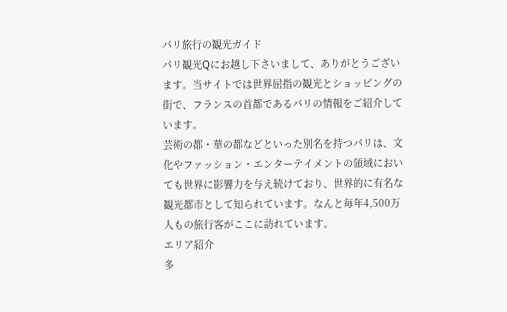パリ旅行の観光ガイド
パリ観光Qにお越し下さいまして、ありがとうございます。当サイトでは世界屈指の観光とショッピングの街で、フランスの首都であるパリの情報をご紹介しています。
芸術の都・華の都などといった別名を持つパリは、文化やファッション・エンターテイメントの領域においても世界に影響力を与え続けており、世界的に有名な観光都市として知られています。なんと毎年4,500万人もの旅行客がここに訪れています。
エリア紹介
多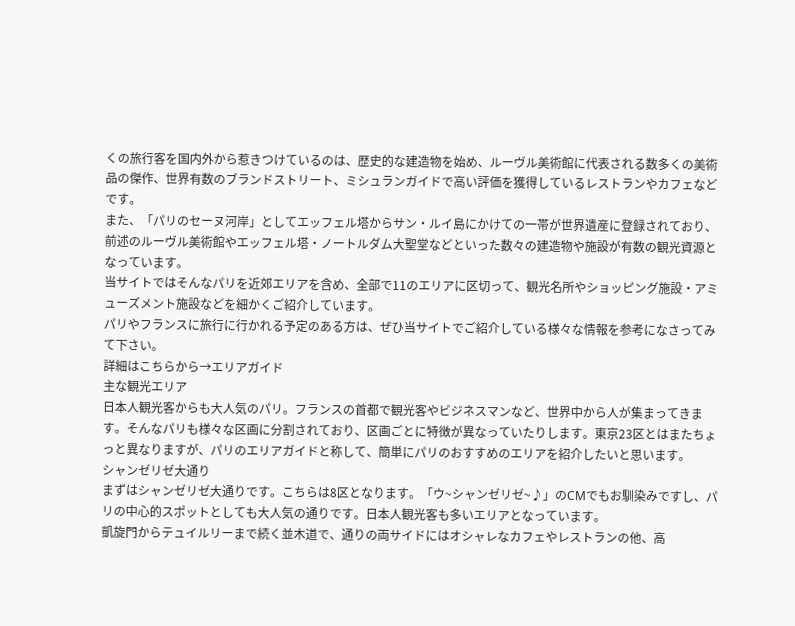くの旅行客を国内外から惹きつけているのは、歴史的な建造物を始め、ルーヴル美術館に代表される数多くの美術品の傑作、世界有数のブランドストリート、ミシュランガイドで高い評価を獲得しているレストランやカフェなどです。
また、「パリのセーヌ河岸」としてエッフェル塔からサン・ルイ島にかけての一帯が世界遺産に登録されており、前述のルーヴル美術館やエッフェル塔・ノートルダム大聖堂などといった数々の建造物や施設が有数の観光資源となっています。
当サイトではそんなパリを近郊エリアを含め、全部で11のエリアに区切って、観光名所やショッピング施設・アミューズメント施設などを細かくご紹介しています。
パリやフランスに旅行に行かれる予定のある方は、ぜひ当サイトでご紹介している様々な情報を参考になさってみて下さい。
詳細はこちらから→エリアガイド
主な観光エリア
日本人観光客からも大人気のパリ。フランスの首都で観光客やビジネスマンなど、世界中から人が集まってきます。そんなパリも様々な区画に分割されており、区画ごとに特徴が異なっていたりします。東京23区とはまたちょっと異なりますが、パリのエリアガイドと称して、簡単にパリのおすすめのエリアを紹介したいと思います。
シャンゼリゼ大通り
まずはシャンゼリゼ大通りです。こちらは8区となります。「ウ~シャンゼリゼ~♪」のCMでもお馴染みですし、パリの中心的スポットとしても大人気の通りです。日本人観光客も多いエリアとなっています。
凱旋門からテュイルリーまで続く並木道で、通りの両サイドにはオシャレなカフェやレストランの他、高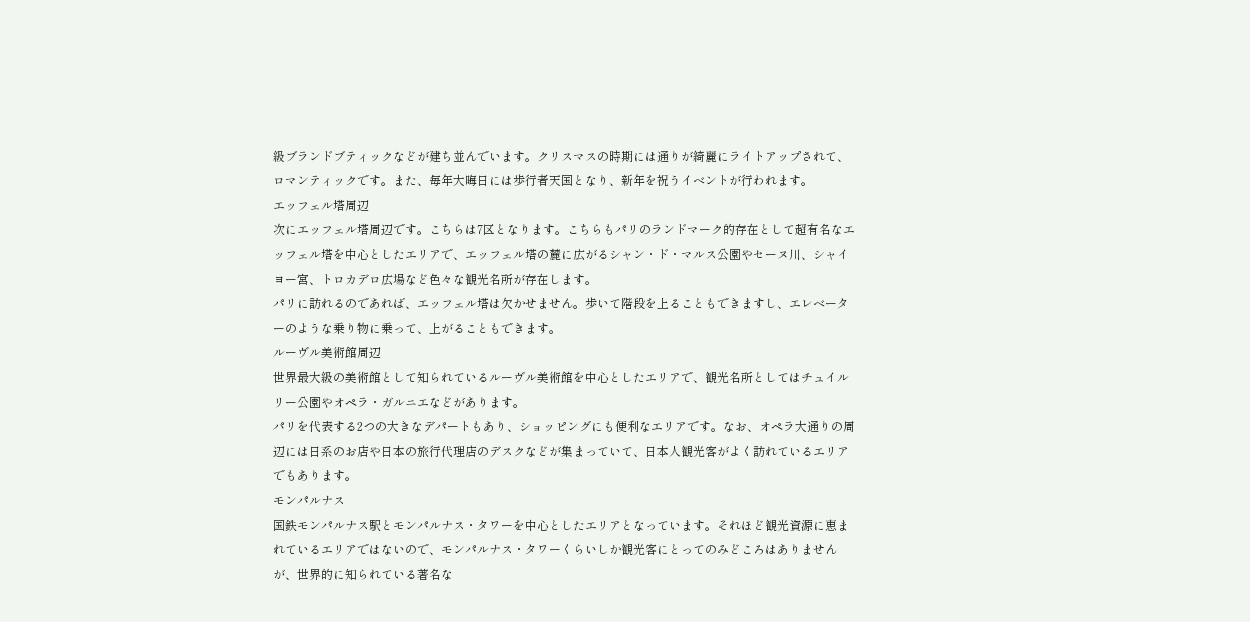級ブランドブティックなどが建ち並んでいます。クリスマスの時期には通りが綺麗にライトアップされて、ロマンティックです。また、毎年大晦日には歩行者天国となり、新年を祝うイベントが行われます。
エッフェル塔周辺
次にエッフェル塔周辺です。こちらは7区となります。こちらもパリのランドマーク的存在として超有名なエッフェル塔を中心としたエリアで、エッフェル塔の麓に広がるシャン・ド・マルス公園やセーヌ川、シャイヨー宮、トロカデロ広場など色々な観光名所が存在します。
パリに訪れるのであれば、エッフェル塔は欠かせません。歩いて階段を上ることもできますし、エレベーターのような乗り物に乗って、上がることもできます。
ルーヴル美術館周辺
世界最大級の美術館として知られているルーヴル美術館を中心としたエリアで、観光名所としてはチュイルリー公園やオペラ・ガルニエなどがあります。
パリを代表する2つの大きなデパートもあり、ショッピングにも便利なエリアです。なお、オペラ大通りの周辺には日系のお店や日本の旅行代理店のデスクなどが集まっていて、日本人観光客がよく訪れているエリアでもあります。
モンパルナス
国鉄モンパルナス駅とモンパルナス・タワーを中心としたエリアとなっています。それほど観光資源に恵まれているエリアではないので、モンパルナス・タワーくらいしか観光客にとってのみどころはありませんが、世界的に知られている著名な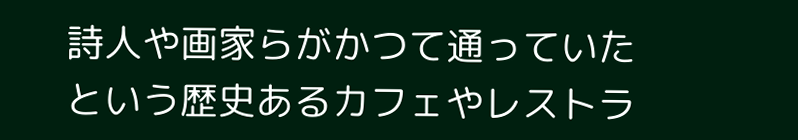詩人や画家らがかつて通っていたという歴史あるカフェやレストラ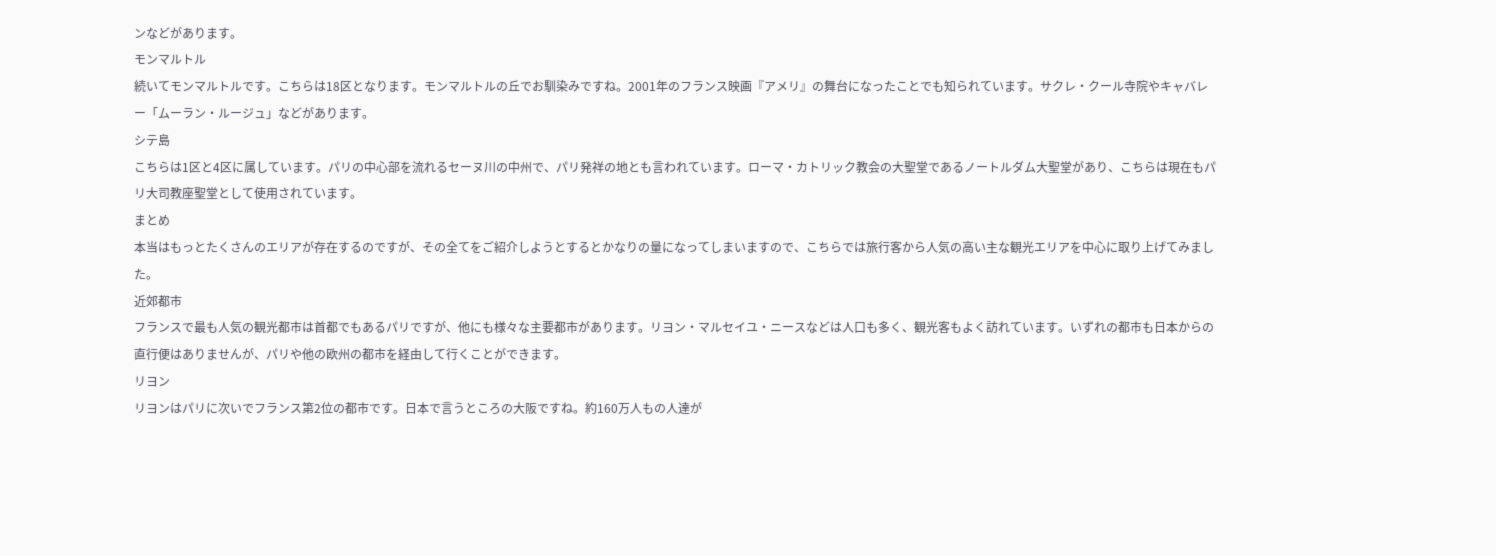ンなどがあります。
モンマルトル
続いてモンマルトルです。こちらは18区となります。モンマルトルの丘でお馴染みですね。2001年のフランス映画『アメリ』の舞台になったことでも知られています。サクレ・クール寺院やキャバレー「ムーラン・ルージュ」などがあります。
シテ島
こちらは1区と4区に属しています。パリの中心部を流れるセーヌ川の中州で、パリ発祥の地とも言われています。ローマ・カトリック教会の大聖堂であるノートルダム大聖堂があり、こちらは現在もパリ大司教座聖堂として使用されています。
まとめ
本当はもっとたくさんのエリアが存在するのですが、その全てをご紹介しようとするとかなりの量になってしまいますので、こちらでは旅行客から人気の高い主な観光エリアを中心に取り上げてみました。
近郊都市
フランスで最も人気の観光都市は首都でもあるパリですが、他にも様々な主要都市があります。リヨン・マルセイユ・ニースなどは人口も多く、観光客もよく訪れています。いずれの都市も日本からの直行便はありませんが、パリや他の欧州の都市を経由して行くことができます。
リヨン
リヨンはパリに次いでフランス第2位の都市です。日本で言うところの大阪ですね。約160万人もの人達が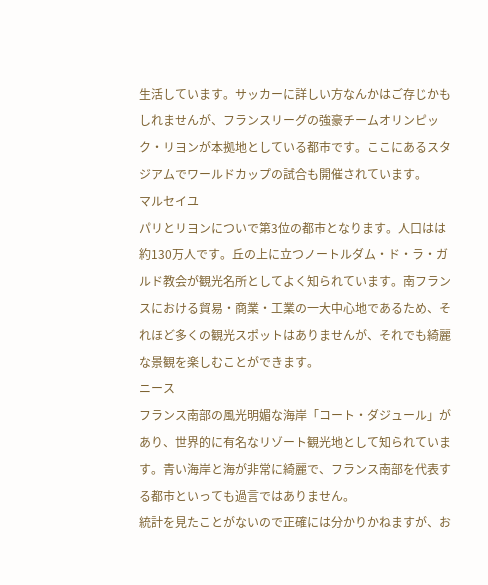生活しています。サッカーに詳しい方なんかはご存じかもしれませんが、フランスリーグの強豪チームオリンピック・リヨンが本拠地としている都市です。ここにあるスタジアムでワールドカップの試合も開催されています。
マルセイユ
パリとリヨンについで第3位の都市となります。人口はは約130万人です。丘の上に立つノートルダム・ド・ラ・ガルド教会が観光名所としてよく知られています。南フランスにおける貿易・商業・工業の一大中心地であるため、それほど多くの観光スポットはありませんが、それでも綺麗な景観を楽しむことができます。
ニース
フランス南部の風光明媚な海岸「コート・ダジュール」があり、世界的に有名なリゾート観光地として知られています。青い海岸と海が非常に綺麗で、フランス南部を代表する都市といっても過言ではありません。
統計を見たことがないので正確には分かりかねますが、お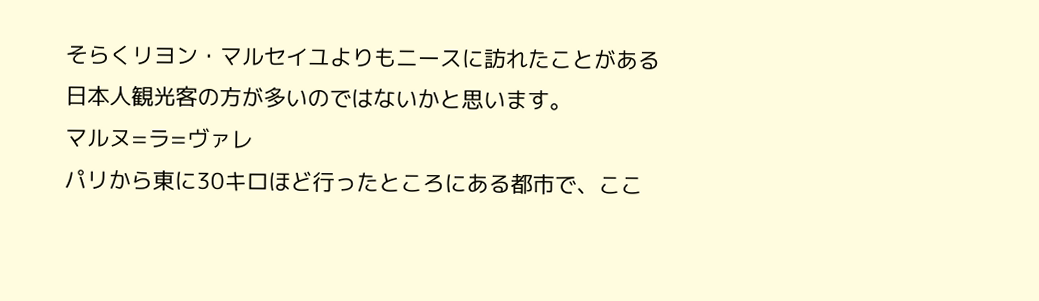そらくリヨン・マルセイユよりもニースに訪れたことがある日本人観光客の方が多いのではないかと思います。
マルヌ=ラ=ヴァレ
パリから東に30キロほど行ったところにある都市で、ここ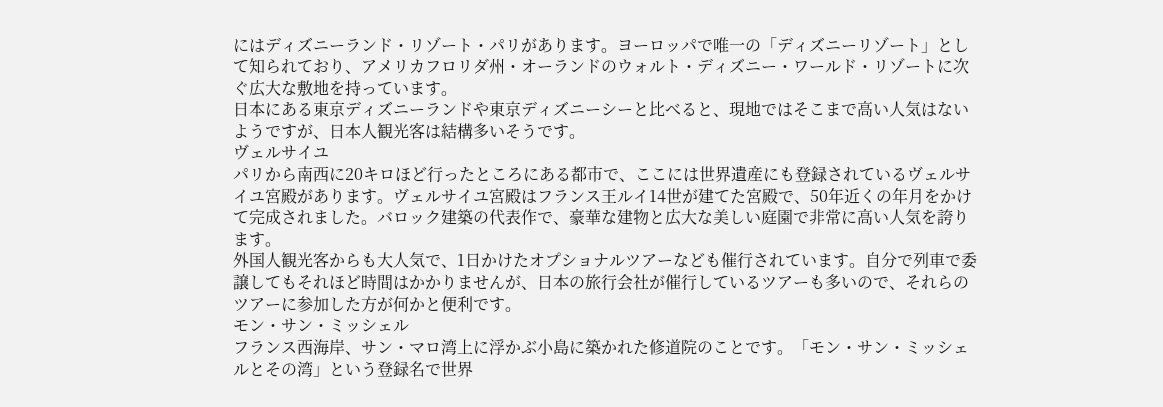にはディズニーランド・リゾート・パリがあります。ヨーロッパで唯一の「ディズニーリゾート」として知られており、アメリカフロリダ州・オーランドのウォルト・ディズニー・ワールド・リゾートに次ぐ広大な敷地を持っています。
日本にある東京ディズニーランドや東京ディズニーシーと比べると、現地ではそこまで高い人気はないようですが、日本人観光客は結構多いそうです。
ヴェルサイユ
パリから南西に20キロほど行ったところにある都市で、ここには世界遺産にも登録されているヴェルサイユ宮殿があります。ヴェルサイユ宮殿はフランス王ルイ14世が建てた宮殿で、50年近くの年月をかけて完成されました。バロック建築の代表作で、豪華な建物と広大な美しい庭園で非常に高い人気を誇ります。
外国人観光客からも大人気で、1日かけたオプショナルツアーなども催行されています。自分で列車で委譲してもそれほど時間はかかりませんが、日本の旅行会社が催行しているツアーも多いので、それらのツアーに参加した方が何かと便利です。
モン・サン・ミッシェル
フランス西海岸、サン・マロ湾上に浮かぶ小島に築かれた修道院のことです。「モン・サン・ミッシェルとその湾」という登録名で世界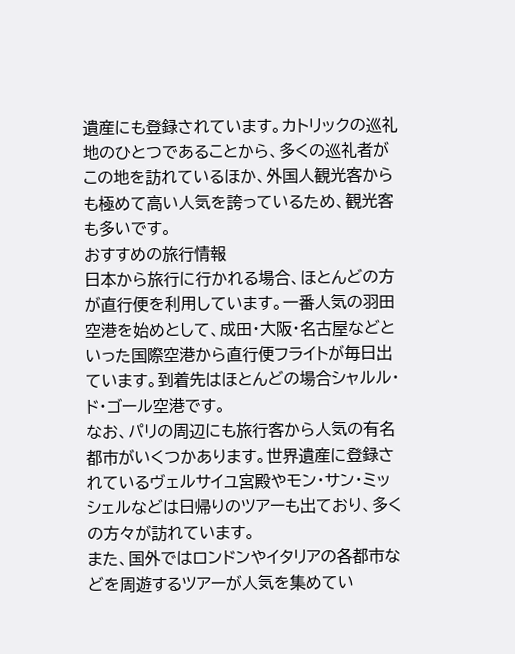遺産にも登録されています。カトリックの巡礼地のひとつであることから、多くの巡礼者がこの地を訪れているほか、外国人観光客からも極めて高い人気を誇っているため、観光客も多いです。
おすすめの旅行情報
日本から旅行に行かれる場合、ほとんどの方が直行便を利用しています。一番人気の羽田空港を始めとして、成田・大阪・名古屋などといった国際空港から直行便フライトが毎日出ています。到着先はほとんどの場合シャルル・ド・ゴール空港です。
なお、パリの周辺にも旅行客から人気の有名都市がいくつかあります。世界遺産に登録されているヴェルサイユ宮殿やモン・サン・ミッシェルなどは日帰りのツアーも出ており、多くの方々が訪れています。
また、国外ではロンドンやイタリアの各都市などを周遊するツアーが人気を集めてい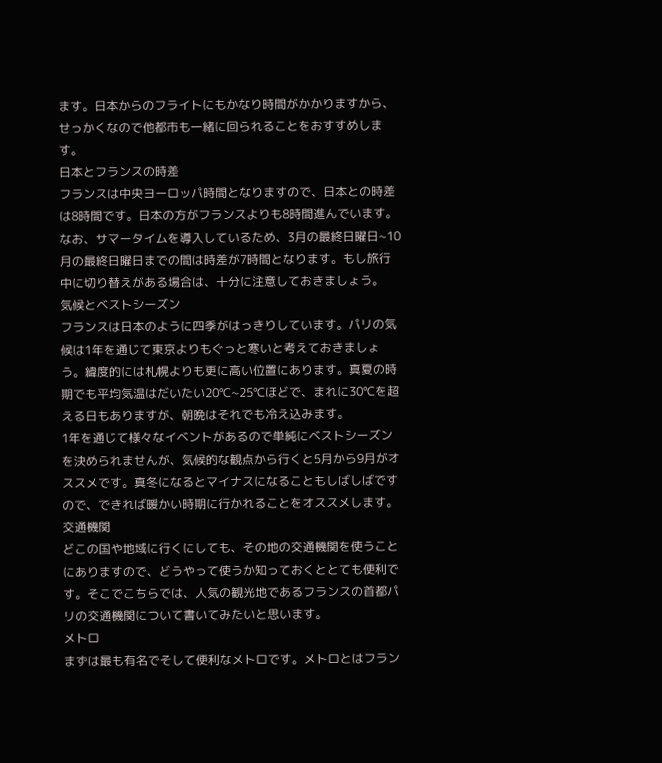ます。日本からのフライトにもかなり時間がかかりますから、せっかくなので他都市も一緒に回られることをおすすめします。
日本とフランスの時差
フランスは中央ヨーロッパ時間となりますので、日本との時差は8時間です。日本の方がフランスよりも8時間進んでいます。なお、サマータイムを導入しているため、3月の最終日曜日~10月の最終日曜日までの間は時差が7時間となります。もし旅行中に切り替えがある場合は、十分に注意しておきましょう。
気候とベストシーズン
フランスは日本のように四季がはっきりしています。パリの気候は1年を通じて東京よりもぐっと寒いと考えておきましょう。緯度的には札幌よりも更に高い位置にあります。真夏の時期でも平均気温はだいたい20℃~25℃ほどで、まれに30℃を超える日もありますが、朝晩はそれでも冷え込みます。
1年を通じて様々なイベントがあるので単純にベストシーズンを決められませんが、気候的な観点から行くと5月から9月がオススメです。真冬になるとマイナスになることもしばしばですので、できれば暖かい時期に行かれることをオススメします。
交通機関
どこの国や地域に行くにしても、その地の交通機関を使うことにありますので、どうやって使うか知っておくととても便利です。そこでこちらでは、人気の観光地であるフランスの首都パリの交通機関について書いてみたいと思います。
メトロ
まずは最も有名でそして便利なメトロです。メトロとはフラン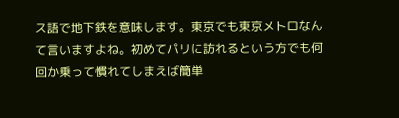ス語で地下鉄を意味します。東京でも東京メトロなんて言いますよね。初めてパリに訪れるという方でも何回か乗って慣れてしまえば簡単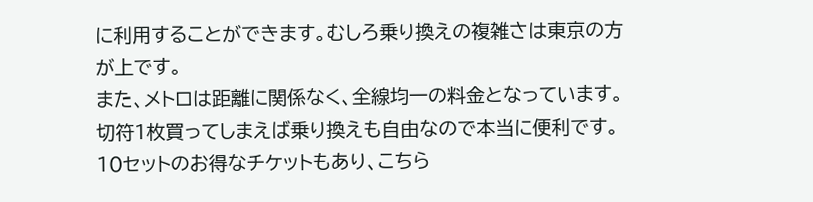に利用することができます。むしろ乗り換えの複雑さは東京の方が上です。
また、メトロは距離に関係なく、全線均一の料金となっています。切符1枚買ってしまえば乗り換えも自由なので本当に便利です。10セットのお得なチケットもあり、こちら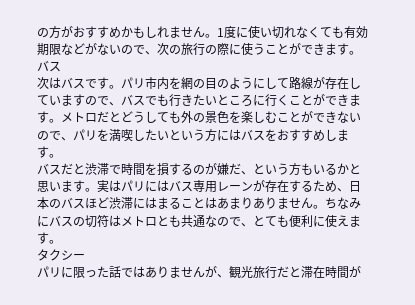の方がおすすめかもしれません。1度に使い切れなくても有効期限などがないので、次の旅行の際に使うことができます。
バス
次はバスです。パリ市内を網の目のようにして路線が存在していますので、バスでも行きたいところに行くことができます。メトロだとどうしても外の景色を楽しむことができないので、パリを満喫したいという方にはバスをおすすめします。
バスだと渋滞で時間を損するのが嫌だ、という方もいるかと思います。実はパリにはバス専用レーンが存在するため、日本のバスほど渋滞にはまることはあまりありません。ちなみにバスの切符はメトロとも共通なので、とても便利に使えます。
タクシー
パリに限った話ではありませんが、観光旅行だと滞在時間が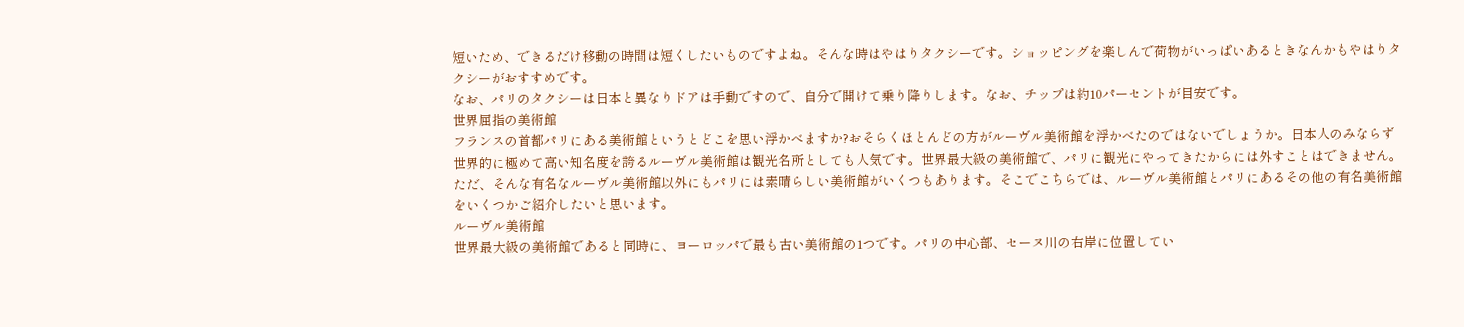短いため、できるだけ移動の時間は短くしたいものですよね。そんな時はやはりタクシーです。ショッピングを楽しんで荷物がいっぱいあるときなんかもやはりタクシーがおすすめです。
なお、パリのタクシーは日本と異なりドアは手動ですので、自分で開けて乗り降りします。なお、チップは約10パーセントが目安です。
世界屈指の美術館
フランスの首都パリにある美術館というとどこを思い浮かべますか?おそらくほとんどの方がルーヴル美術館を浮かべたのではないでしょうか。日本人のみならず世界的に極めて高い知名度を誇るルーヴル美術館は観光名所としても人気です。世界最大級の美術館で、パリに観光にやってきたからには外すことはできません。
ただ、そんな有名なルーヴル美術館以外にもパリには素晴らしい美術館がいくつもあります。そこでこちらでは、ルーヴル美術館とパリにあるその他の有名美術館をいくつかご紹介したいと思います。
ルーヴル美術館
世界最大級の美術館であると同時に、ヨーロッパで最も古い美術館の1つです。パリの中心部、セーヌ川の右岸に位置してい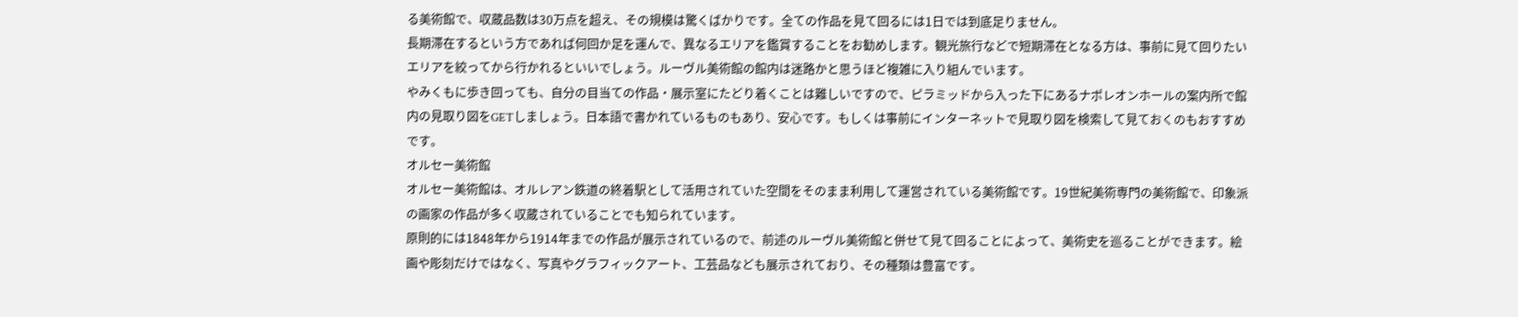る美術館で、収蔵品数は30万点を超え、その規模は驚くばかりです。全ての作品を見て回るには1日では到底足りません。
長期滞在するという方であれば何回か足を運んで、異なるエリアを鑑賞することをお勧めします。観光旅行などで短期滞在となる方は、事前に見て回りたいエリアを絞ってから行かれるといいでしょう。ルーヴル美術館の館内は迷路かと思うほど複雑に入り組んでいます。
やみくもに歩き回っても、自分の目当ての作品・展示室にたどり着くことは難しいですので、ピラミッドから入った下にあるナポレオンホールの案内所で館内の見取り図をGETしましょう。日本語で書かれているものもあり、安心です。もしくは事前にインターネットで見取り図を検索して見ておくのもおすすめです。
オルセー美術館
オルセー美術館は、オルレアン鉄道の終着駅として活用されていた空間をそのまま利用して運営されている美術館です。19世紀美術専門の美術館で、印象派の画家の作品が多く収蔵されていることでも知られています。
原則的には1848年から1914年までの作品が展示されているので、前述のルーヴル美術館と併せて見て回ることによって、美術史を巡ることができます。絵画や彫刻だけではなく、写真やグラフィックアート、工芸品なども展示されており、その種類は豊富です。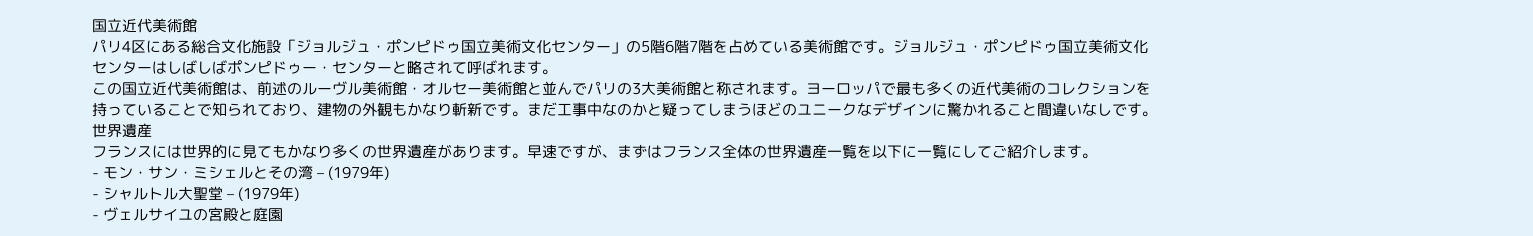国立近代美術館
パリ4区にある総合文化施設「ジョルジュ・ポンピドゥ国立美術文化センター」の5階6階7階を占めている美術館です。ジョルジュ・ポンピドゥ国立美術文化センターはしばしばポンピドゥー・センターと略されて呼ばれます。
この国立近代美術館は、前述のルーヴル美術館・オルセー美術館と並んでパリの3大美術館と称されます。ヨーロッパで最も多くの近代美術のコレクションを持っていることで知られており、建物の外観もかなり斬新です。まだ工事中なのかと疑ってしまうほどのユニークなデザインに驚かれること間違いなしです。
世界遺産
フランスには世界的に見てもかなり多くの世界遺産があります。早速ですが、まずはフランス全体の世界遺産一覧を以下に一覧にしてご紹介します。
- モン・サン・ミシェルとその湾 – (1979年)
- シャルトル大聖堂 – (1979年)
- ヴェルサイユの宮殿と庭園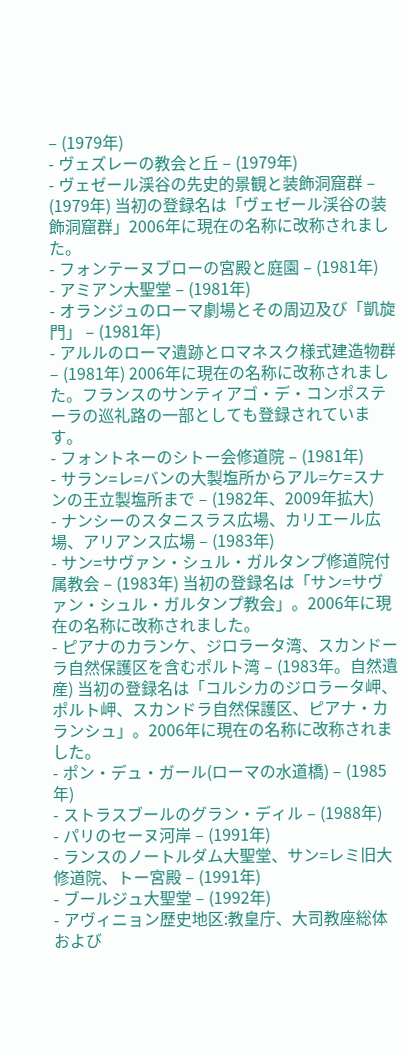– (1979年)
- ヴェズレーの教会と丘 – (1979年)
- ヴェゼール渓谷の先史的景観と装飾洞窟群 – (1979年) 当初の登録名は「ヴェゼール渓谷の装飾洞窟群」2006年に現在の名称に改称されました。
- フォンテーヌブローの宮殿と庭園 – (1981年)
- アミアン大聖堂 – (1981年)
- オランジュのローマ劇場とその周辺及び「凱旋門」 – (1981年)
- アルルのローマ遺跡とロマネスク様式建造物群 – (1981年) 2006年に現在の名称に改称されました。フランスのサンティアゴ・デ・コンポステーラの巡礼路の一部としても登録されています。
- フォントネーのシトー会修道院 – (1981年)
- サラン=レ=バンの大製塩所からアル=ケ=スナンの王立製塩所まで – (1982年、2009年拡大)
- ナンシーのスタニスラス広場、カリエール広場、アリアンス広場 – (1983年)
- サン=サヴァン・シュル・ガルタンプ修道院付属教会 – (1983年) 当初の登録名は「サン=サヴァン・シュル・ガルタンプ教会」。2006年に現在の名称に改称されました。
- ピアナのカランケ、ジロラータ湾、スカンドーラ自然保護区を含むポルト湾 – (1983年。自然遺産) 当初の登録名は「コルシカのジロラータ岬、ポルト岬、スカンドラ自然保護区、ピアナ・カランシュ」。2006年に現在の名称に改称されました。
- ポン・デュ・ガール(ローマの水道橋) – (1985年)
- ストラスブールのグラン・ディル – (1988年)
- パリのセーヌ河岸 – (1991年)
- ランスのノートルダム大聖堂、サン=レミ旧大修道院、トー宮殿 – (1991年)
- ブールジュ大聖堂 – (1992年)
- アヴィニョン歴史地区:教皇庁、大司教座総体および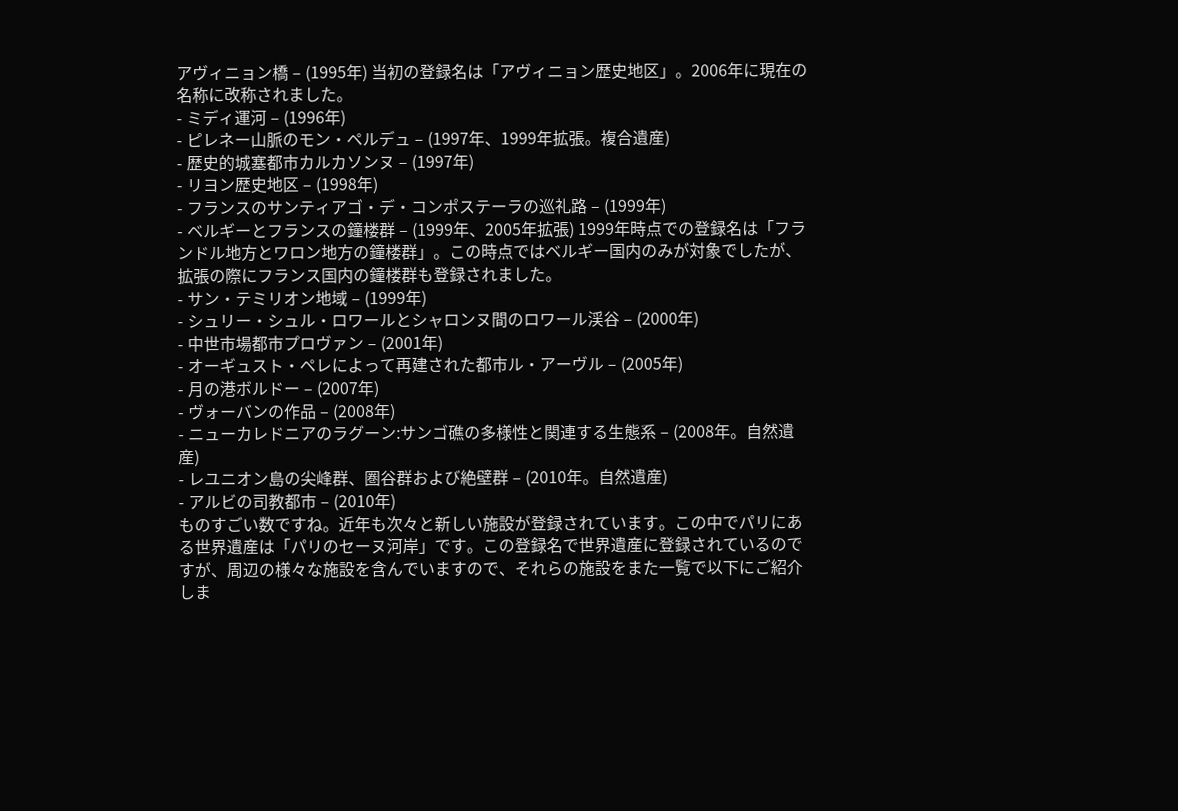アヴィニョン橋 – (1995年) 当初の登録名は「アヴィニョン歴史地区」。2006年に現在の名称に改称されました。
- ミディ運河 – (1996年)
- ピレネー山脈のモン・ペルデュ – (1997年、1999年拡張。複合遺産)
- 歴史的城塞都市カルカソンヌ – (1997年)
- リヨン歴史地区 – (1998年)
- フランスのサンティアゴ・デ・コンポステーラの巡礼路 – (1999年)
- ベルギーとフランスの鐘楼群 – (1999年、2005年拡張) 1999年時点での登録名は「フランドル地方とワロン地方の鐘楼群」。この時点ではベルギー国内のみが対象でしたが、拡張の際にフランス国内の鐘楼群も登録されました。
- サン・テミリオン地域 – (1999年)
- シュリー・シュル・ロワールとシャロンヌ間のロワール渓谷 – (2000年)
- 中世市場都市プロヴァン – (2001年)
- オーギュスト・ペレによって再建された都市ル・アーヴル – (2005年)
- 月の港ボルドー – (2007年)
- ヴォーバンの作品 – (2008年)
- ニューカレドニアのラグーン:サンゴ礁の多様性と関連する生態系 – (2008年。自然遺産)
- レユニオン島の尖峰群、圏谷群および絶壁群 – (2010年。自然遺産)
- アルビの司教都市 – (2010年)
ものすごい数ですね。近年も次々と新しい施設が登録されています。この中でパリにある世界遺産は「パリのセーヌ河岸」です。この登録名で世界遺産に登録されているのですが、周辺の様々な施設を含んでいますので、それらの施設をまた一覧で以下にご紹介しま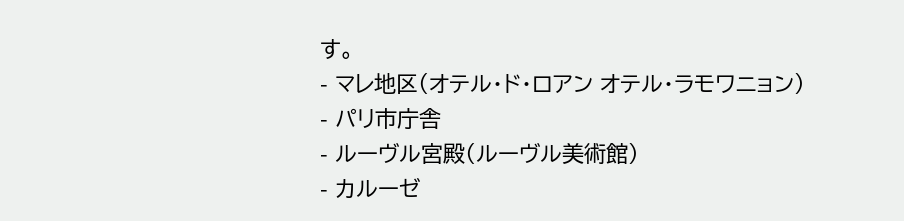す。
- マレ地区(オテル・ド・ロアン オテル・ラモワニョン)
- パリ市庁舎
- ルーヴル宮殿(ルーヴル美術館)
- カルーゼ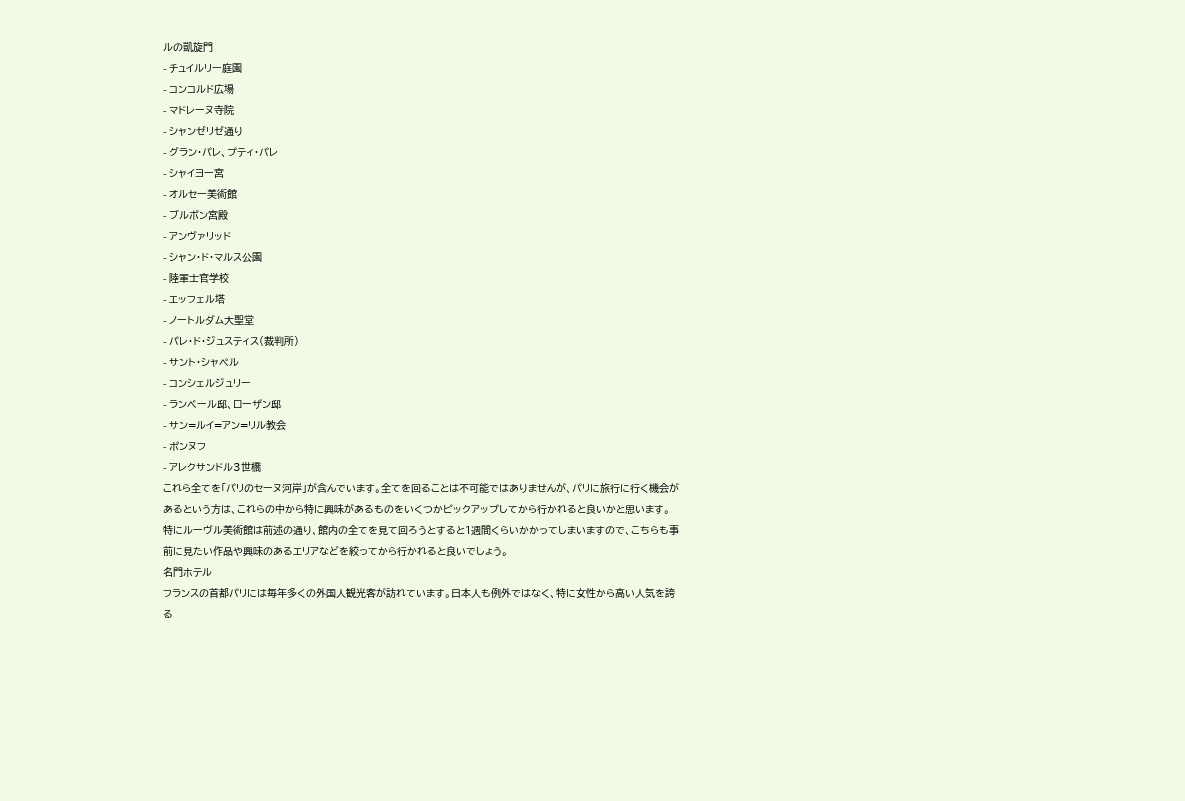ルの凱旋門
- チュイルリー庭園
- コンコルド広場
- マドレーヌ寺院
- シャンゼリゼ通り
- グラン・パレ、プティ・パレ
- シャイヨー宮
- オルセー美術館
- ブルボン宮殿
- アンヴァリッド
- シャン・ド・マルス公園
- 陸軍士官学校
- エッフェル塔
- ノートルダム大聖堂
- パレ・ド・ジュスティス(裁判所)
- サント・シャペル
- コンシェルジュリー
- ランベール邸、ローザン邸
- サン=ルイ=アン=リル教会
- ポンヌフ
- アレクサンドル3世橋
これら全てを「パリのセーヌ河岸」が含んでいます。全てを回ることは不可能ではありませんが、パリに旅行に行く機会があるという方は、これらの中から特に興味があるものをいくつかピックアップしてから行かれると良いかと思います。
特にルーヴル美術館は前述の通り、館内の全てを見て回ろうとすると1週間くらいかかってしまいますので、こちらも事前に見たい作品や興味のあるエリアなどを絞ってから行かれると良いでしょう。
名門ホテル
フランスの首都パリには毎年多くの外国人観光客が訪れています。日本人も例外ではなく、特に女性から高い人気を誇る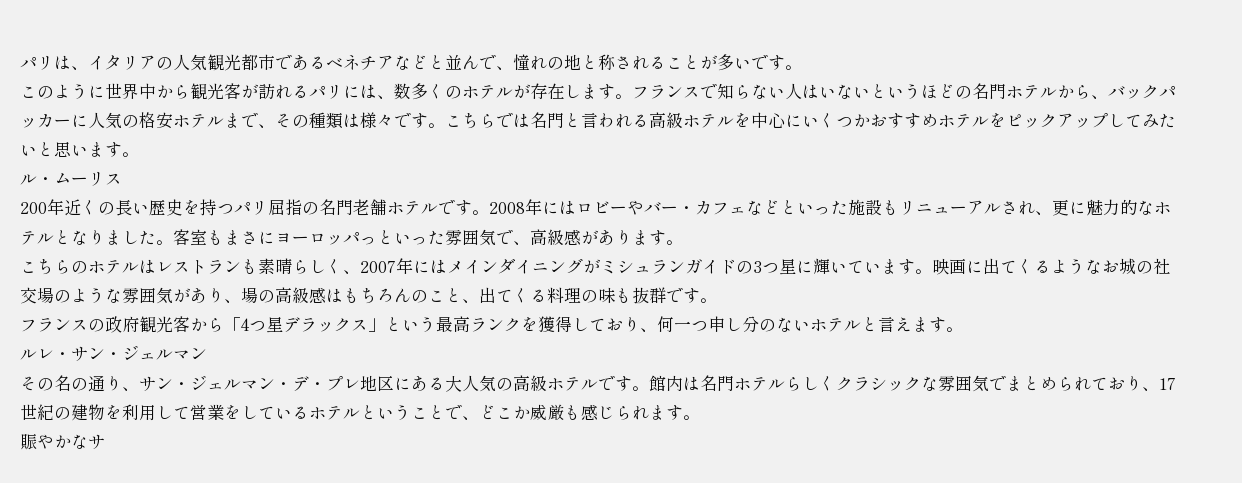パリは、イタリアの人気観光都市であるベネチアなどと並んで、憧れの地と称されることが多いです。
このように世界中から観光客が訪れるパリには、数多くのホテルが存在します。フランスで知らない人はいないというほどの名門ホテルから、バックパッカーに人気の格安ホテルまで、その種類は様々です。こちらでは名門と言われる高級ホテルを中心にいくつかおすすめホテルをピックアップしてみたいと思います。
ル・ムーリス
200年近くの長い歴史を持つパリ屈指の名門老舗ホテルです。2008年にはロビーやバー・カフェなどといった施設もリニューアルされ、更に魅力的なホテルとなりました。客室もまさにヨーロッパっといった雰囲気で、高級感があります。
こちらのホテルはレストランも素晴らしく、2007年にはメインダイニングがミシュランガイドの3つ星に輝いています。映画に出てくるようなお城の社交場のような雰囲気があり、場の高級感はもちろんのこと、出てくる料理の味も抜群です。
フランスの政府観光客から「4つ星デラックス」という最高ランクを獲得しており、何一つ申し分のないホテルと言えます。
ルレ・サン・ジェルマン
その名の通り、サン・ジェルマン・デ・プレ地区にある大人気の高級ホテルです。館内は名門ホテルらしくクラシックな雰囲気でまとめられており、17世紀の建物を利用して営業をしているホテルということで、どこか威厳も感じられます。
賑やかなサ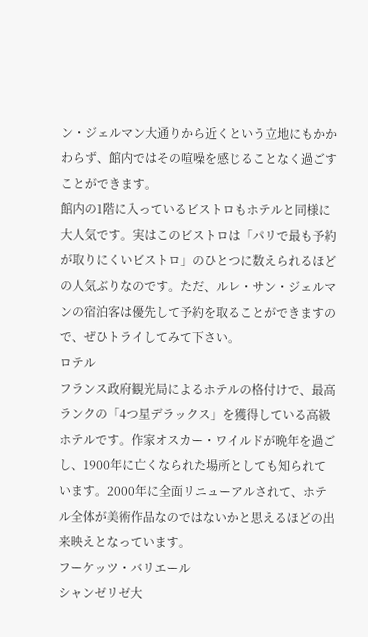ン・ジェルマン大通りから近くという立地にもかかわらず、館内ではその喧噪を感じることなく過ごすことができます。
館内の1階に入っているビストロもホテルと同様に大人気です。実はこのビストロは「パリで最も予約が取りにくいビストロ」のひとつに数えられるほどの人気ぶりなのです。ただ、ルレ・サン・ジェルマンの宿泊客は優先して予約を取ることができますので、ぜひトライしてみて下さい。
ロテル
フランス政府観光局によるホテルの格付けで、最高ランクの「4つ星デラックス」を獲得している高級ホテルです。作家オスカー・ワイルドが晩年を過ごし、1900年に亡くなられた場所としても知られています。2000年に全面リニューアルされて、ホテル全体が美術作品なのではないかと思えるほどの出来映えとなっています。
フーケッツ・バリエール
シャンゼリゼ大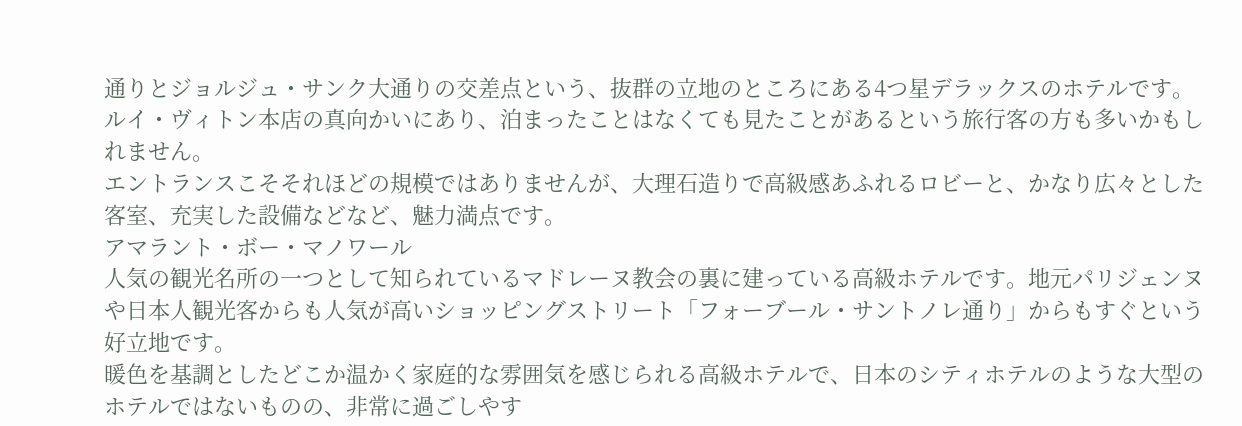通りとジョルジュ・サンク大通りの交差点という、抜群の立地のところにある4つ星デラックスのホテルです。ルイ・ヴィトン本店の真向かいにあり、泊まったことはなくても見たことがあるという旅行客の方も多いかもしれません。
エントランスこそそれほどの規模ではありませんが、大理石造りで高級感あふれるロビーと、かなり広々とした客室、充実した設備などなど、魅力満点です。
アマラント・ボー・マノワール
人気の観光名所の一つとして知られているマドレーヌ教会の裏に建っている高級ホテルです。地元パリジェンヌや日本人観光客からも人気が高いショッピングストリート「フォーブール・サントノレ通り」からもすぐという好立地です。
暖色を基調としたどこか温かく家庭的な雰囲気を感じられる高級ホテルで、日本のシティホテルのような大型のホテルではないものの、非常に過ごしやす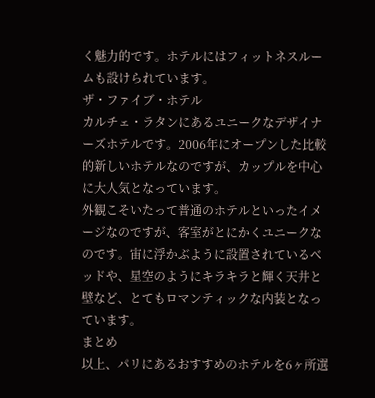く魅力的です。ホテルにはフィットネスルームも設けられています。
ザ・ファイブ・ホテル
カルチェ・ラタンにあるユニークなデザイナーズホテルです。2006年にオープンした比較的新しいホテルなのですが、カップルを中心に大人気となっています。
外観こそいたって普通のホテルといったイメージなのですが、客室がとにかくユニークなのです。宙に浮かぶように設置されているベッドや、星空のようにキラキラと輝く天井と壁など、とてもロマンティックな内装となっています。
まとめ
以上、パリにあるおすすめのホテルを6ヶ所選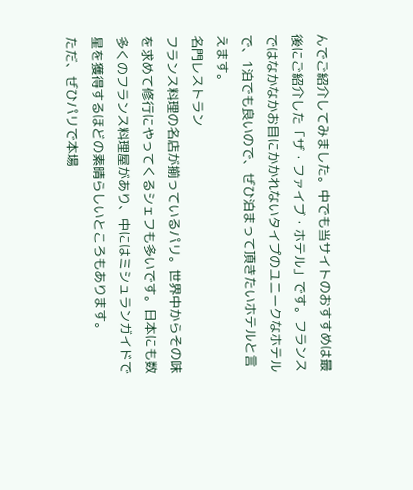んでご紹介してみました。中でも当サイトのおすすめは最後にご紹介した「ザ・ファイブ・ホテル」です。フランスではなかなかお目にかかれないタイプのユニークなホテルで、1泊でも良いので、ぜひ泊まって頂きたいホテルと言えます。
名門レストラン
フランス料理の名店が揃っているパリ。世界中からその味を求めて修行にやってくるシェフも多いです。日本にも数多くのフランス料理屋があり、中にはミシュランガイドで星を獲得するほどの素晴らしいところもあります。
ただ、ぜひパリで本場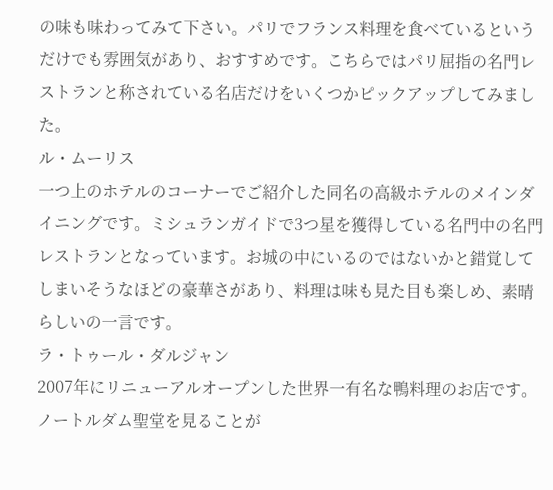の味も味わってみて下さい。パリでフランス料理を食べているというだけでも雰囲気があり、おすすめです。こちらではパリ屈指の名門レストランと称されている名店だけをいくつかピックアップしてみました。
ル・ムーリス
一つ上のホテルのコーナーでご紹介した同名の高級ホテルのメインダイニングです。ミシュランガイドで3つ星を獲得している名門中の名門レストランとなっています。お城の中にいるのではないかと錯覚してしまいそうなほどの豪華さがあり、料理は味も見た目も楽しめ、素晴らしいの一言です。
ラ・トゥール・ダルジャン
2007年にリニューアルオープンした世界一有名な鴨料理のお店です。ノートルダム聖堂を見ることが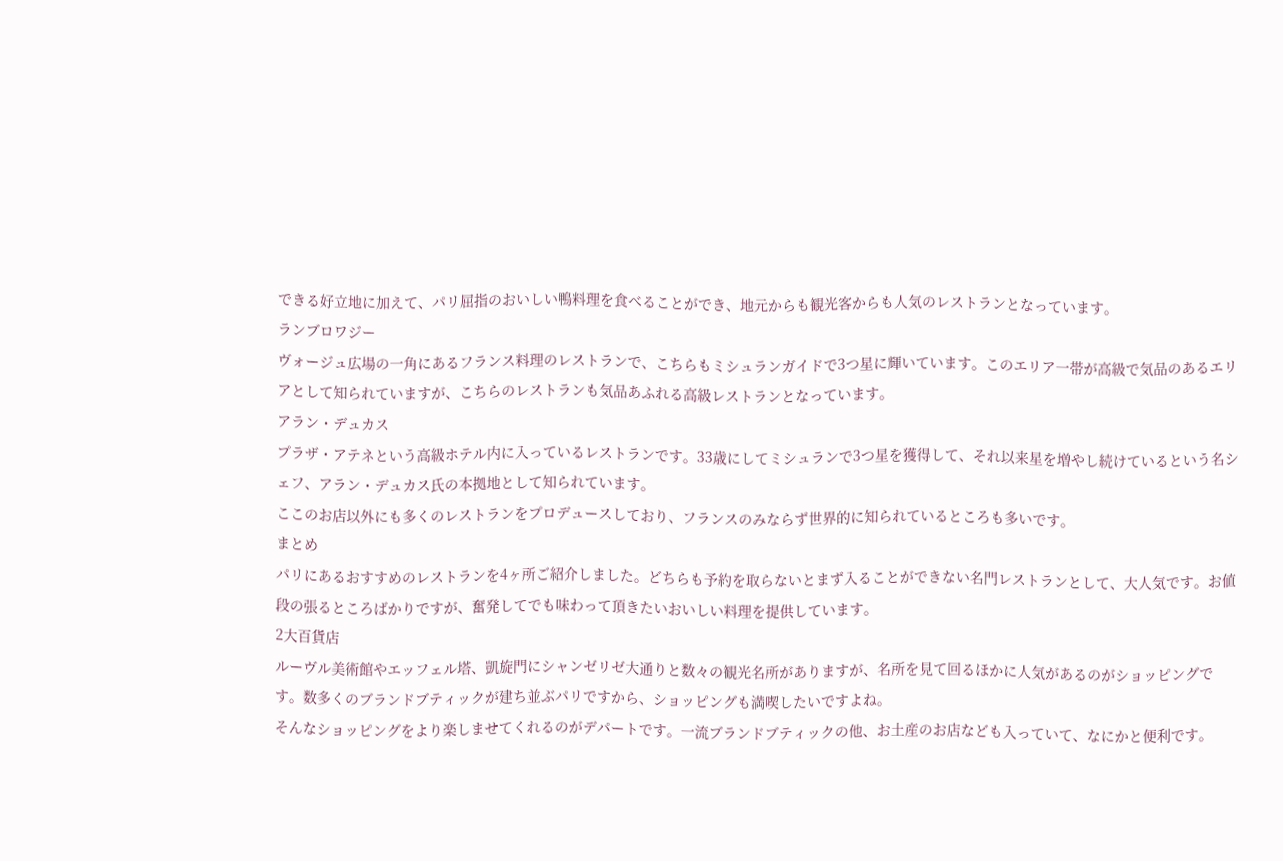できる好立地に加えて、パリ屈指のおいしい鴨料理を食べることができ、地元からも観光客からも人気のレストランとなっています。
ランブロワジー
ヴォージュ広場の一角にあるフランス料理のレストランで、こちらもミシュランガイドで3つ星に輝いています。このエリア一帯が高級で気品のあるエリアとして知られていますが、こちらのレストランも気品あふれる高級レストランとなっています。
アラン・デュカス
プラザ・アテネという高級ホテル内に入っているレストランです。33歳にしてミシュランで3つ星を獲得して、それ以来星を増やし続けているという名シェフ、アラン・デュカス氏の本拠地として知られています。
ここのお店以外にも多くのレストランをプロデュースしており、フランスのみならず世界的に知られているところも多いです。
まとめ
パリにあるおすすめのレストランを4ヶ所ご紹介しました。どちらも予約を取らないとまず入ることができない名門レストランとして、大人気です。お値段の張るところばかりですが、奮発してでも味わって頂きたいおいしい料理を提供しています。
2大百貨店
ルーヴル美術館やエッフェル塔、凱旋門にシャンゼリゼ大通りと数々の観光名所がありますが、名所を見て回るほかに人気があるのがショッピングです。数多くのブランドブティックが建ち並ぶパリですから、ショッピングも満喫したいですよね。
そんなショッピングをより楽しませてくれるのがデパートです。一流ブランドブティックの他、お土産のお店なども入っていて、なにかと便利です。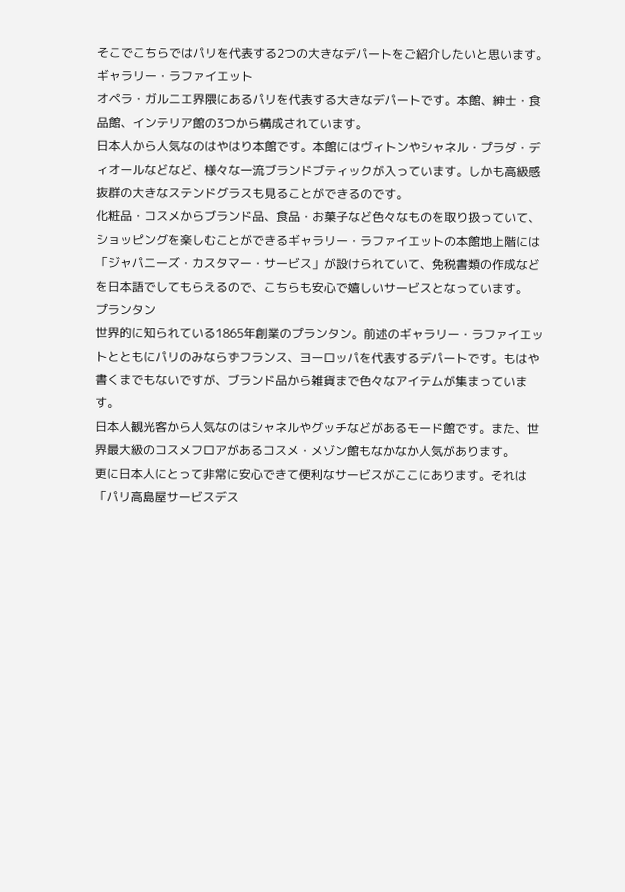そこでこちらではパリを代表する2つの大きなデパートをご紹介したいと思います。
ギャラリー・ラファイエット
オペラ・ガルニエ界隈にあるパリを代表する大きなデパートです。本館、紳士・食品館、インテリア館の3つから構成されています。
日本人から人気なのはやはり本館です。本館にはヴィトンやシャネル・プラダ・ディオールなどなど、様々な一流ブランドブティックが入っています。しかも高級感抜群の大きなステンドグラスも見ることができるのです。
化粧品・コスメからブランド品、食品・お菓子など色々なものを取り扱っていて、ショッピングを楽しむことができるギャラリー・ラファイエットの本館地上階には「ジャパニーズ・カスタマー・サービス」が設けられていて、免税書類の作成などを日本語でしてもらえるので、こちらも安心で嬉しいサービスとなっています。
プランタン
世界的に知られている1865年創業のプランタン。前述のギャラリー・ラファイエットとともにパリのみならずフランス、ヨーロッパを代表するデパートです。もはや書くまでもないですが、ブランド品から雑貨まで色々なアイテムが集まっています。
日本人観光客から人気なのはシャネルやグッチなどがあるモード館です。また、世界最大級のコスメフロアがあるコスメ・メゾン館もなかなか人気があります。
更に日本人にとって非常に安心できて便利なサービスがここにあります。それは「パリ高島屋サービスデス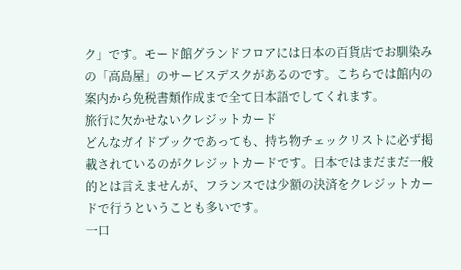ク」です。モード館グランドフロアには日本の百貨店でお馴染みの「高島屋」のサービスデスクがあるのです。こちらでは館内の案内から免税書類作成まで全て日本語でしてくれます。
旅行に欠かせないクレジットカード
どんなガイドブックであっても、持ち物チェックリストに必ず掲載されているのがクレジットカードです。日本ではまだまだ一般的とは言えませんが、フランスでは少額の決済をクレジットカードで行うということも多いです。
一口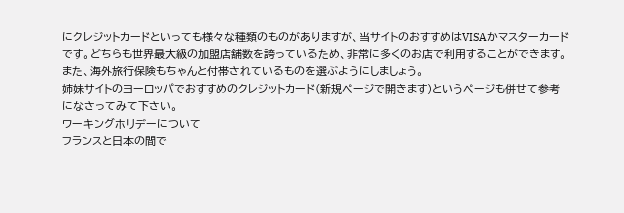にクレジットカードといっても様々な種類のものがありますが、当サイトのおすすめはVISAかマスターカードです。どちらも世界最大級の加盟店舗数を誇っているため、非常に多くのお店で利用することができます。また、海外旅行保険もちゃんと付帯されているものを選ぶようにしましょう。
姉妹サイトのヨーロッパでおすすめのクレジットカード(新規ページで開きます)というページも併せて参考になさってみて下さい。
ワーキングホリデーについて
フランスと日本の間で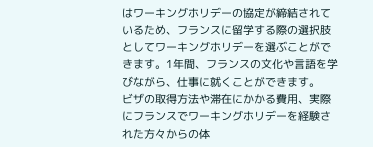はワーキングホリデーの協定が締結されているため、フランスに留学する際の選択肢としてワーキングホリデーを選ぶことができます。1年間、フランスの文化や言語を学びながら、仕事に就くことができます。
ビザの取得方法や滞在にかかる費用、実際にフランスでワーキングホリデーを経験された方々からの体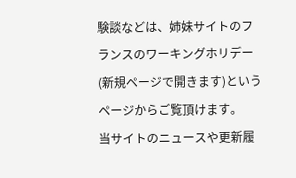験談などは、姉妹サイトのフランスのワーキングホリデー(新規ページで開きます)というページからご覧頂けます。
当サイトのニュースや更新履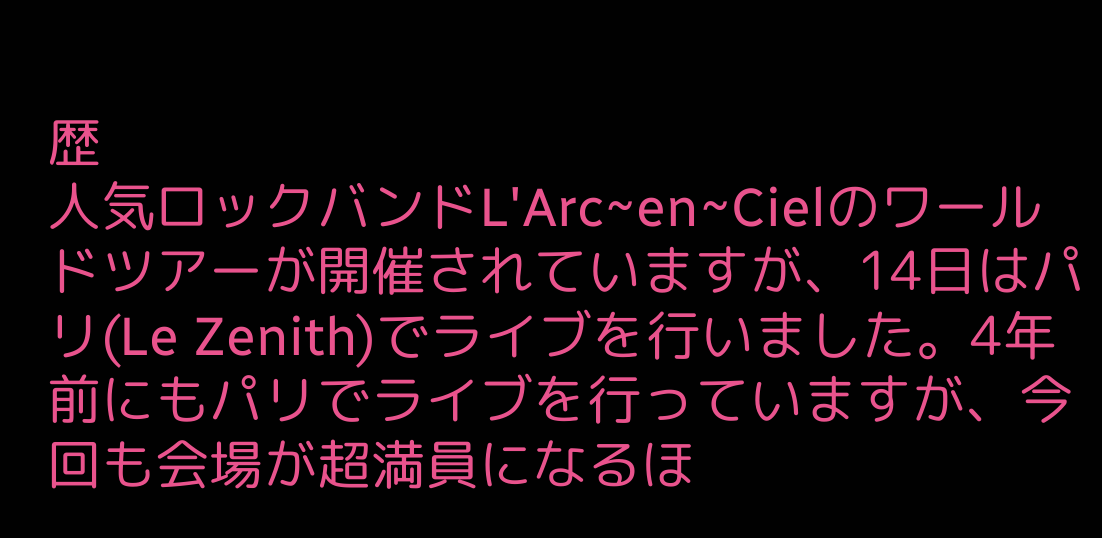歴
人気ロックバンドL'Arc~en~Cielのワールドツアーが開催されていますが、14日はパリ(Le Zenith)でライブを行いました。4年前にもパリでライブを行っていますが、今回も会場が超満員になるほ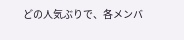どの人気ぶりで、各メンバ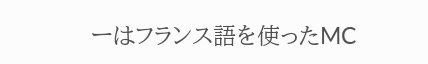ーはフランス語を使ったMC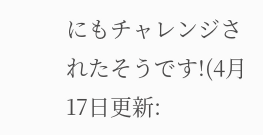にもチャレンジされたそうです!(4月17日更新: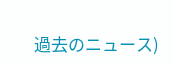過去のニュース)